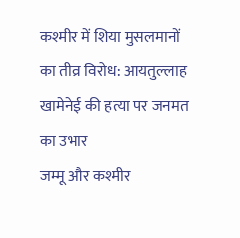कश्मीर में शिया मुसलमानों का तीव्र विरोध: आयतुल्लाह खामेनेई की हत्या पर जनमत का उभार
जम्मू और कश्मीर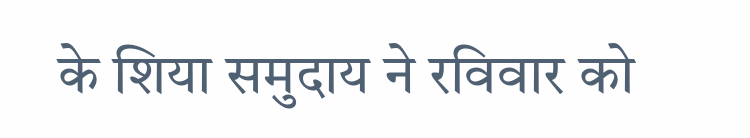के शिया समुदाय ने रविवार को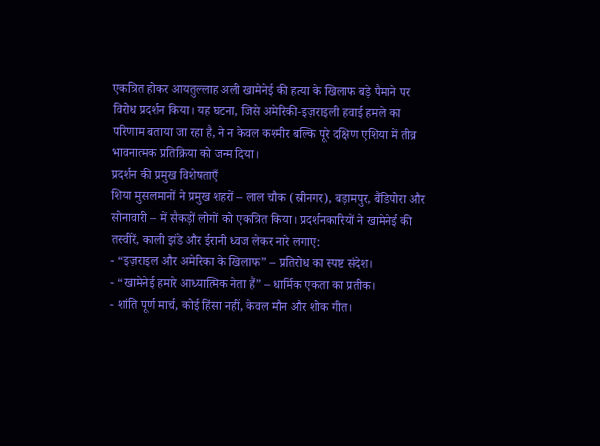एकत्रित होकर आयतुल्लाह अली खामेनेई की हत्या के खिलाफ बड़े पैमाने पर विरोध प्रदर्शन किया। यह घटना, जिसे अमेरिकी‑इज़राइली हवाई हमले का परिणाम बताया जा रहा है, ने न केवल कश्मीर बल्कि पूरे दक्षिण एशिया में तीव्र भावनात्मक प्रतिक्रिया को जन्म दिया।
प्रदर्शन की प्रमुख विशेषताएँ
शिया मुसलमानों ने प्रमुख शहरों – लाल चौक (स्रीनगर), बड़ामपुर, बैंडिपोरा और सोनावारी – में सैकड़ों लोगों को एकत्रित किया। प्रदर्शनकारियों ने खामेनेई की तस्वीरें, काली झंडे और ईरानी ध्वज लेकर नारे लगाए:
- “इज़राइल और अमेरिका के खिलाफ” – प्रतिरोध का स्पष्ट संदेश।
- “खामेनेई हमारे आध्यात्मिक नेता हैं” – धार्मिक एकता का प्रतीक।
- शांति पूर्ण मार्च, कोई हिंसा नहीं, केवल मौन और शोक गीत।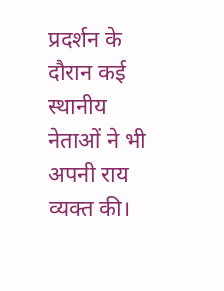प्रदर्शन के दौरान कई स्थानीय नेताओं ने भी अपनी राय व्यक्त की।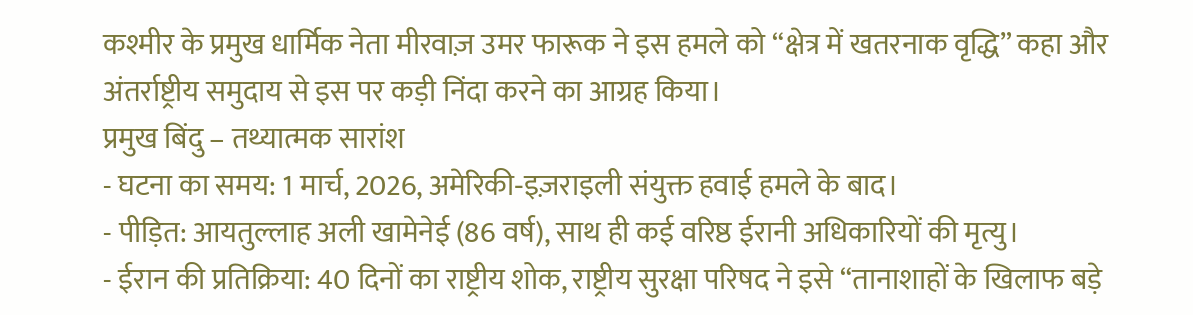कश्मीर के प्रमुख धार्मिक नेता मीरवाज़ उमर फारूक ने इस हमले को “क्षेत्र में खतरनाक वृद्धि” कहा और अंतर्राष्ट्रीय समुदाय से इस पर कड़ी निंदा करने का आग्रह किया।
प्रमुख बिंदु – तथ्यात्मक सारांश
- घटना का समय: 1 मार्च, 2026, अमेरिकी‑इज़राइली संयुक्त हवाई हमले के बाद।
- पीड़ित: आयतुल्लाह अली खामेनेई (86 वर्ष), साथ ही कई वरिष्ठ ईरानी अधिकारियों की मृत्यु।
- ईरान की प्रतिक्रिया: 40 दिनों का राष्ट्रीय शोक, राष्ट्रीय सुरक्षा परिषद ने इसे “तानाशाहों के खिलाफ बड़े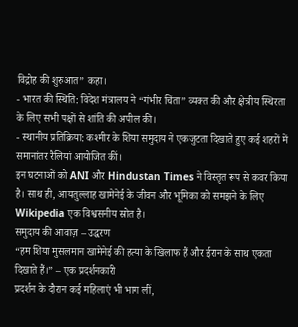विद्रोह की शुरुआत” कहा।
- भारत की स्थिति: विदेश मंत्रालय ने “गंभीर चिंता” व्यक्त की और क्षेत्रीय स्थिरता के लिए सभी पक्षों से शांति की अपील की।
- स्थानीय प्रतिक्रिया: कश्मीर के शिया समुदाय ने एकजुटता दिखाते हुए कई शहरों में समानांतर रैलियां आयोजित कीं।
इन घटनाओं को ANI और Hindustan Times ने विस्तृत रूप से कवर किया है। साथ ही, आयतुल्लाह खामेनेई के जीवन और भूमिका को समझने के लिए Wikipedia एक विश्वसनीय स्रोत है।
समुदाय की आवाज़ – उद्धरण
“हम शिया मुसलमान खामेनेई की हत्या के खिलाफ हैं और ईरान के साथ एकता दिखाते हैं।” – एक प्रदर्शनकारी
प्रदर्शन के दौरान कई महिलाएं भी भाग लीं,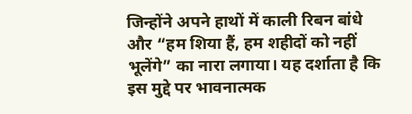जिन्होंने अपने हाथों में काली रिबन बांधे और “हम शिया हैं, हम शहीदों को नहीं भूलेंगे” का नारा लगाया। यह दर्शाता है कि इस मुद्दे पर भावनात्मक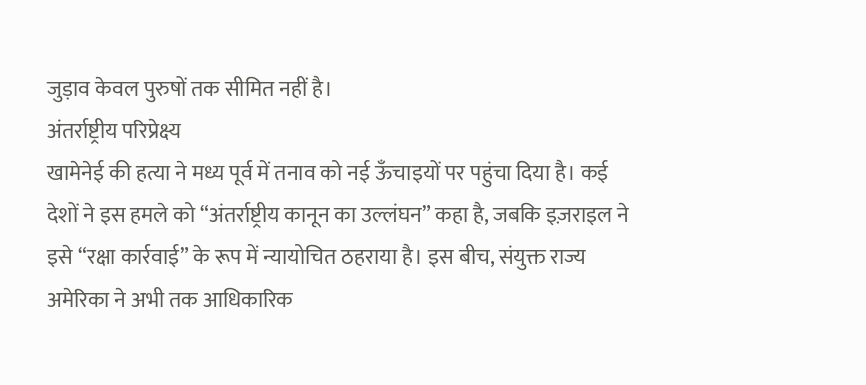जुड़ाव केवल पुरुषों तक सीमित नहीं है।
अंतर्राष्ट्रीय परिप्रेक्ष्य
खामेनेई की हत्या ने मध्य पूर्व में तनाव को नई ऊँचाइयों पर पहुंचा दिया है। कई देशों ने इस हमले को “अंतर्राष्ट्रीय कानून का उल्लंघन” कहा है, जबकि इज़राइल ने इसे “रक्षा कार्रवाई” के रूप में न्यायोचित ठहराया है। इस बीच, संयुक्त राज्य अमेरिका ने अभी तक आधिकारिक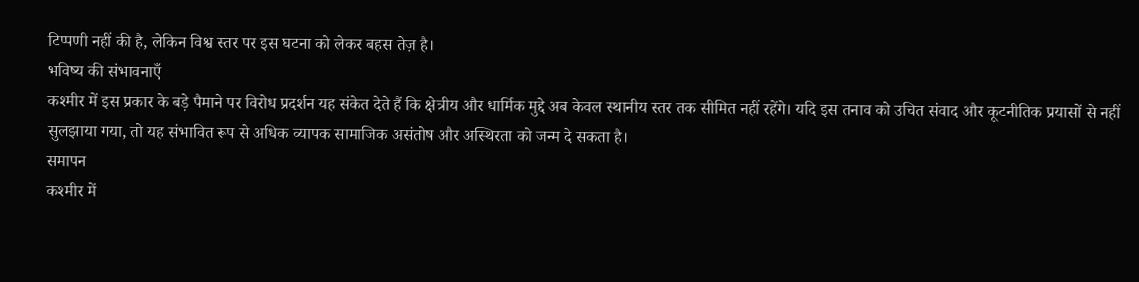टिप्पणी नहीं की है, लेकिन विश्व स्तर पर इस घटना को लेकर बहस तेज़ है।
भविष्य की संभावनाएँ
कश्मीर में इस प्रकार के बड़े पैमाने पर विरोध प्रदर्शन यह संकेत देते हैं कि क्षेत्रीय और धार्मिक मुद्दे अब केवल स्थानीय स्तर तक सीमित नहीं रहेंगे। यदि इस तनाव को उचित संवाद और कूटनीतिक प्रयासों से नहीं सुलझाया गया, तो यह संभावित रूप से अधिक व्यापक सामाजिक असंतोष और अस्थिरता को जन्म दे सकता है।
समापन
कश्मीर में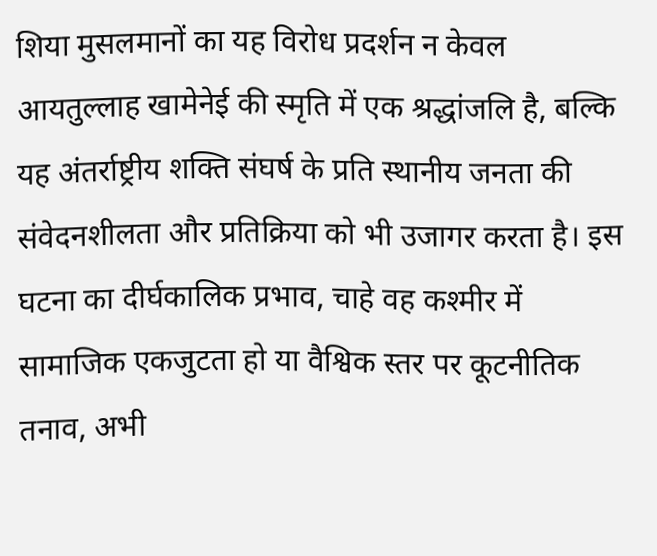शिया मुसलमानों का यह विरोध प्रदर्शन न केवल आयतुल्लाह खामेनेई की स्मृति में एक श्रद्धांजलि है, बल्कि यह अंतर्राष्ट्रीय शक्ति संघर्ष के प्रति स्थानीय जनता की संवेदनशीलता और प्रतिक्रिया को भी उजागर करता है। इस घटना का दीर्घकालिक प्रभाव, चाहे वह कश्मीर में सामाजिक एकजुटता हो या वैश्विक स्तर पर कूटनीतिक तनाव, अभी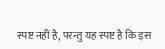स्पष्ट नहीं है, परन्तु यह स्पष्ट है कि इस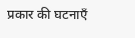प्रकार की घटनाएँ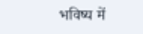भविष्य में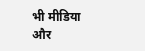भी मीडिया और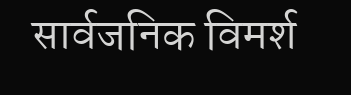सार्वजनिक विमर्श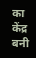का केंद्र बनी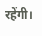रहेंगी।